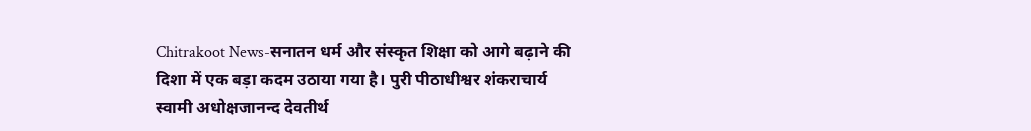Chitrakoot News-सनातन धर्म और संस्कृत शिक्षा को आगे बढ़ाने की दिशा में एक बड़ा कदम उठाया गया है। पुरी पीठाधीश्वर शंकराचार्य स्वामी अधोक्षजानन्द देवतीर्थ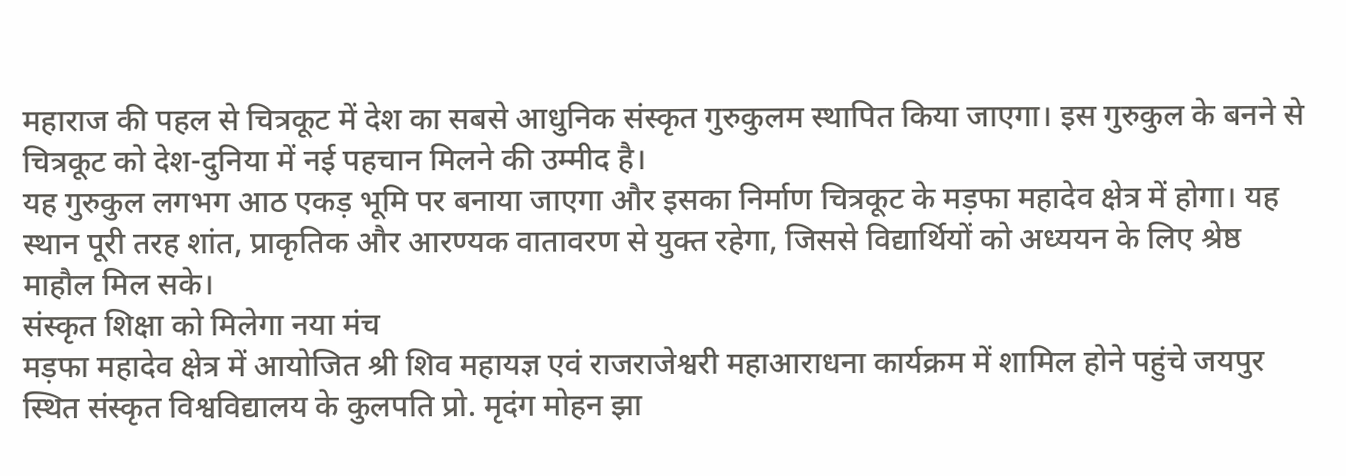महाराज की पहल से चित्रकूट में देश का सबसे आधुनिक संस्कृत गुरुकुलम स्थापित किया जाएगा। इस गुरुकुल के बनने से चित्रकूट को देश-दुनिया में नई पहचान मिलने की उम्मीद है।
यह गुरुकुल लगभग आठ एकड़ भूमि पर बनाया जाएगा और इसका निर्माण चित्रकूट के मड़फा महादेव क्षेत्र में होगा। यह स्थान पूरी तरह शांत, प्राकृतिक और आरण्यक वातावरण से युक्त रहेगा, जिससे विद्यार्थियों को अध्ययन के लिए श्रेष्ठ माहौल मिल सके।
संस्कृत शिक्षा को मिलेगा नया मंच
मड़फा महादेव क्षेत्र में आयोजित श्री शिव महायज्ञ एवं राजराजेश्वरी महाआराधना कार्यक्रम में शामिल होने पहुंचे जयपुर स्थित संस्कृत विश्वविद्यालय के कुलपति प्रो. मृदंग मोहन झा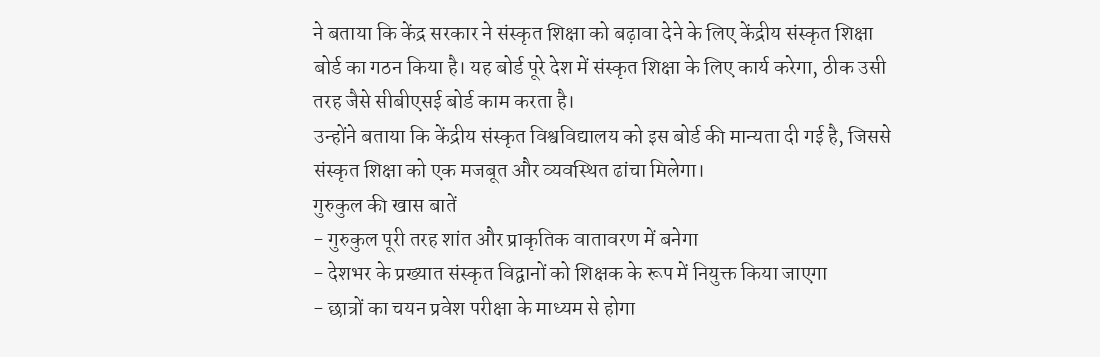ने बताया कि केंद्र सरकार ने संस्कृत शिक्षा को बढ़ावा देने के लिए केंद्रीय संस्कृत शिक्षा बोर्ड का गठन किया है। यह बोर्ड पूरे देश में संस्कृत शिक्षा के लिए कार्य करेगा, ठीक उसी तरह जैसे सीबीएसई बोर्ड काम करता है।
उन्होंने बताया कि केंद्रीय संस्कृत विश्वविद्यालय को इस बोर्ड की मान्यता दी गई है, जिससे संस्कृत शिक्षा को एक मजबूत और व्यवस्थित ढांचा मिलेगा।
गुरुकुल की खास बातें
- गुरुकुल पूरी तरह शांत और प्राकृतिक वातावरण में बनेगा
- देशभर के प्रख्यात संस्कृत विद्वानों को शिक्षक के रूप में नियुक्त किया जाएगा
- छात्रों का चयन प्रवेश परीक्षा के माध्यम से होगा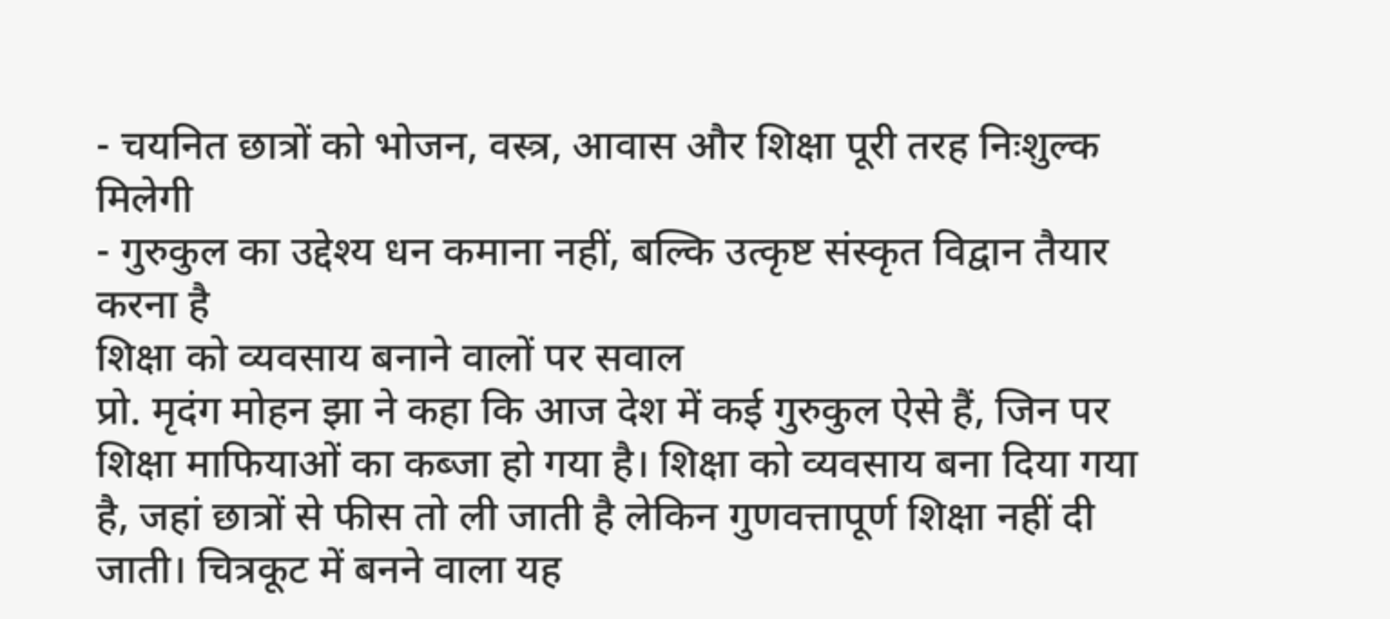- चयनित छात्रों को भोजन, वस्त्र, आवास और शिक्षा पूरी तरह निःशुल्क मिलेगी
- गुरुकुल का उद्देश्य धन कमाना नहीं, बल्कि उत्कृष्ट संस्कृत विद्वान तैयार करना है
शिक्षा को व्यवसाय बनाने वालों पर सवाल
प्रो. मृदंग मोहन झा ने कहा कि आज देश में कई गुरुकुल ऐसे हैं, जिन पर शिक्षा माफियाओं का कब्जा हो गया है। शिक्षा को व्यवसाय बना दिया गया है, जहां छात्रों से फीस तो ली जाती है लेकिन गुणवत्तापूर्ण शिक्षा नहीं दी जाती। चित्रकूट में बनने वाला यह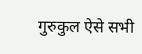गुरुकुल ऐसे सभी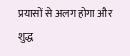प्रयासों से अलग होगा और शुद्ध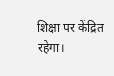शिक्षा पर केंद्रित रहेगा।